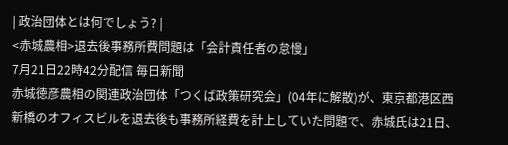| 政治団体とは何でしょう? |
<赤城農相>退去後事務所費問題は「会計責任者の怠慢」
7月21日22時42分配信 毎日新聞
赤城徳彦農相の関連政治団体「つくば政策研究会」(04年に解散)が、東京都港区西新橋のオフィスビルを退去後も事務所経費を計上していた問題で、赤城氏は21日、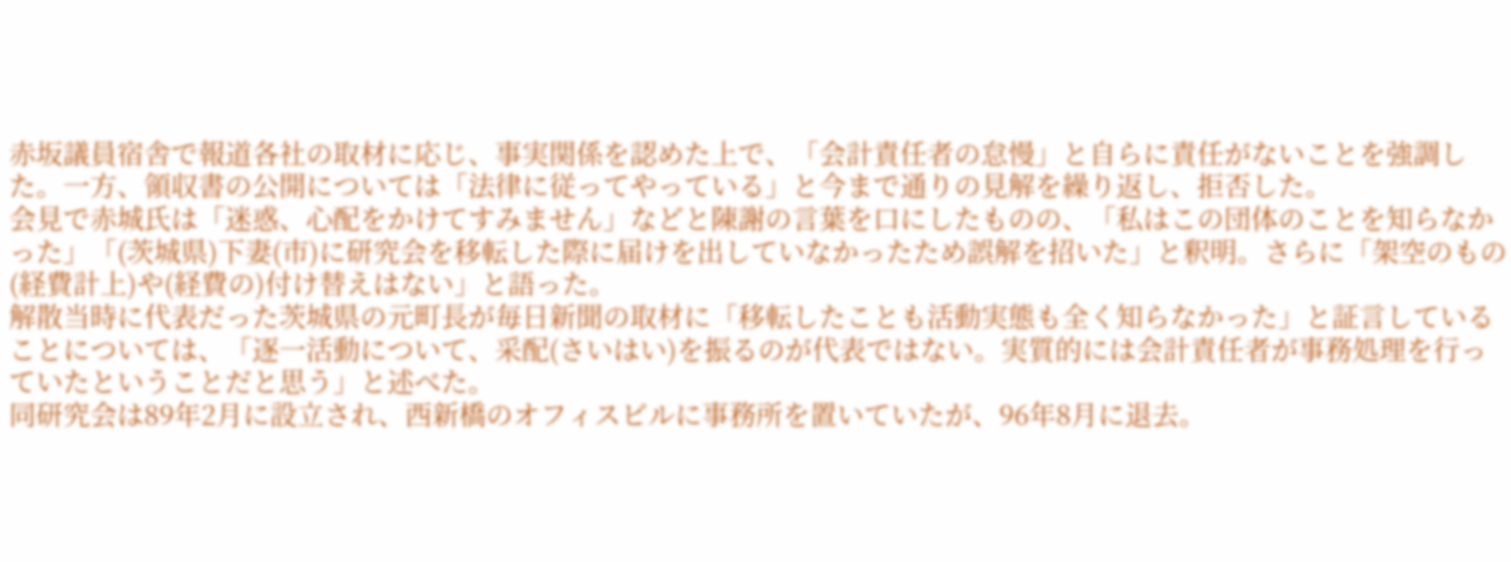赤坂議員宿舎で報道各社の取材に応じ、事実関係を認めた上で、「会計責任者の怠慢」と自らに責任がないことを強調した。一方、領収書の公開については「法律に従ってやっている」と今まで通りの見解を繰り返し、拒否した。
会見で赤城氏は「迷惑、心配をかけてすみません」などと陳謝の言葉を口にしたものの、「私はこの団体のことを知らなかった」「(茨城県)下妻(市)に研究会を移転した際に届けを出していなかったため誤解を招いた」と釈明。さらに「架空のもの(経費計上)や(経費の)付け替えはない」と語った。
解散当時に代表だった茨城県の元町長が毎日新聞の取材に「移転したことも活動実態も全く知らなかった」と証言していることについては、「逐一活動について、采配(さいはい)を振るのが代表ではない。実質的には会計責任者が事務処理を行っていたということだと思う」と述べた。
同研究会は89年2月に設立され、西新橋のオフィスビルに事務所を置いていたが、96年8月に退去。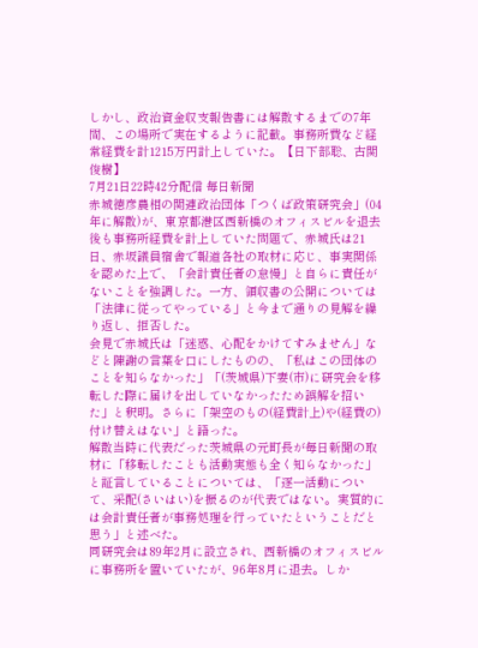しかし、政治資金収支報告書には解散するまでの7年間、この場所で実在するように記載。事務所費など経常経費を計1215万円計上していた。【日下部聡、古関俊樹】
7月21日22時42分配信 毎日新聞
赤城徳彦農相の関連政治団体「つくば政策研究会」(04年に解散)が、東京都港区西新橋のオフィスビルを退去後も事務所経費を計上していた問題で、赤城氏は21日、赤坂議員宿舎で報道各社の取材に応じ、事実関係を認めた上で、「会計責任者の怠慢」と自らに責任がないことを強調した。一方、領収書の公開については「法律に従ってやっている」と今まで通りの見解を繰り返し、拒否した。
会見で赤城氏は「迷惑、心配をかけてすみません」などと陳謝の言葉を口にしたものの、「私はこの団体のことを知らなかった」「(茨城県)下妻(市)に研究会を移転した際に届けを出していなかったため誤解を招いた」と釈明。さらに「架空のもの(経費計上)や(経費の)付け替えはない」と語った。
解散当時に代表だった茨城県の元町長が毎日新聞の取材に「移転したことも活動実態も全く知らなかった」と証言していることについては、「逐一活動について、采配(さいはい)を振るのが代表ではない。実質的には会計責任者が事務処理を行っていたということだと思う」と述べた。
同研究会は89年2月に設立され、西新橋のオフィスビルに事務所を置いていたが、96年8月に退去。しか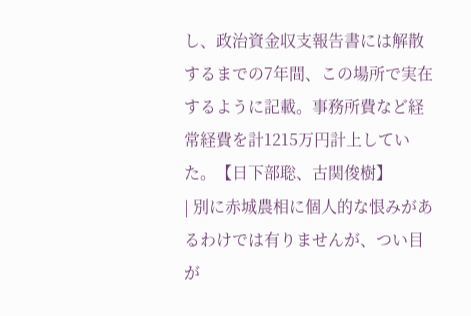し、政治資金収支報告書には解散するまでの7年間、この場所で実在するように記載。事務所費など経常経費を計1215万円計上していた。【日下部聡、古関俊樹】
| 別に赤城農相に個人的な恨みがあるわけでは有りませんが、つい目が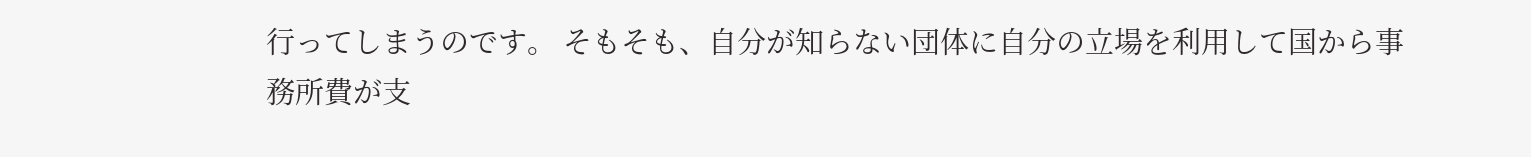行ってしまうのです。 そもそも、自分が知らない団体に自分の立場を利用して国から事務所費が支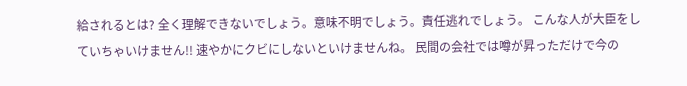給されるとは? 全く理解できないでしょう。意味不明でしょう。責任逃れでしょう。 こんな人が大臣をしていちゃいけません!! 速やかにクビにしないといけませんね。 民間の会社では噂が昇っただけで今の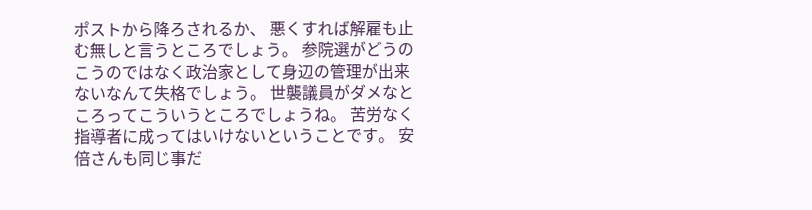ポストから降ろされるか、 悪くすれば解雇も止む無しと言うところでしょう。 参院選がどうのこうのではなく政治家として身辺の管理が出来ないなんて失格でしょう。 世襲議員がダメなところってこういうところでしょうね。 苦労なく指導者に成ってはいけないということです。 安倍さんも同じ事だ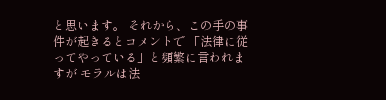と思います。 それから、この手の事件が起きるとコメントで 「法律に従ってやっている」と頻繁に言われますが モラルは法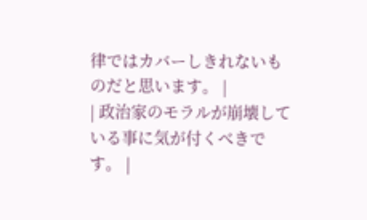律ではカバーしきれないものだと思います。 |
| 政治家のモラルが崩壊している事に気が付くべきです。 |